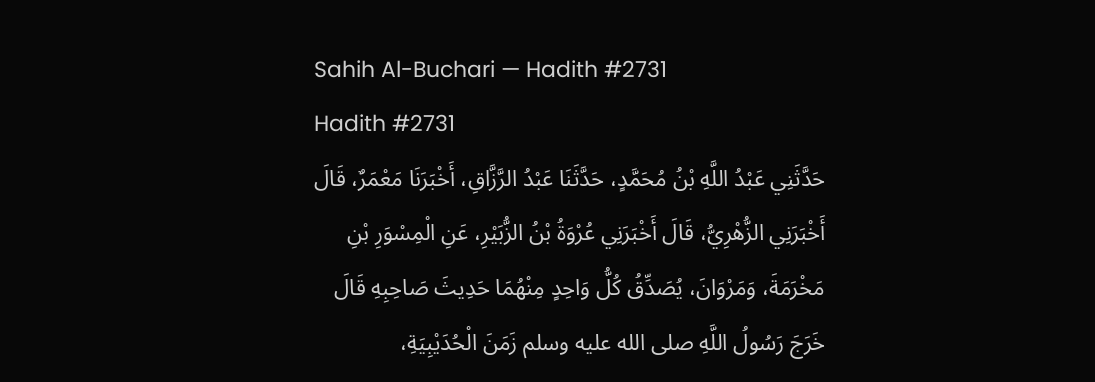Sahih Al-Buchari — Hadith #2731
Hadith #2731
حَدَّثَنِي عَبْدُ اللَّهِ بْنُ مُحَمَّدٍ، حَدَّثَنَا عَبْدُ الرَّزَّاقِ، أَخْبَرَنَا مَعْمَرٌ، قَالَ أَخْبَرَنِي الزُّهْرِيُّ، قَالَ أَخْبَرَنِي عُرْوَةُ بْنُ الزُّبَيْرِ، عَنِ الْمِسْوَرِ بْنِ مَخْرَمَةَ، وَمَرْوَانَ، يُصَدِّقُ كُلُّ وَاحِدٍ مِنْهُمَا حَدِيثَ صَاحِبِهِ قَالَ خَرَجَ رَسُولُ اللَّهِ صلى الله عليه وسلم زَمَنَ الْحُدَيْبِيَةِ،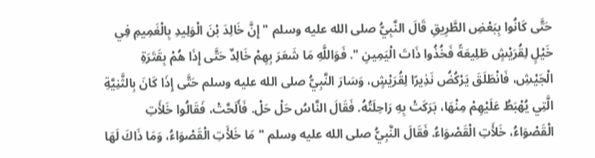حَتَّى كَانُوا بِبَعْضِ الطَّرِيقِ قَالَ النَّبِيُّ صلى الله عليه وسلم " إِنَّ خَالِدَ بْنَ الْوَلِيدِ بِالْغَمِيمِ فِي خَيْلٍ لِقُرَيْشٍ طَلِيعَةً فَخُذُوا ذَاتَ الْيَمِينِ ". فَوَاللَّهِ مَا شَعَرَ بِهِمْ خَالِدٌ حَتَّى إِذَا هُمْ بِقَتَرَةِ الْجَيْشِ، فَانْطَلَقَ يَرْكُضُ نَذِيرًا لِقُرَيْشٍ، وَسَارَ النَّبِيُّ صلى الله عليه وسلم حَتَّى إِذَا كَانَ بِالثَّنِيَّةِ الَّتِي يُهْبَطُ عَلَيْهِمْ مِنْهَا، بَرَكَتْ بِهِ رَاحِلَتُهُ. فَقَالَ النَّاسُ حَلْ حَلْ. فَأَلَحَّتْ، فَقَالُوا خَلأَتِ الْقَصْوَاءُ، خَلأَتِ الْقَصْوَاءُ. فَقَالَ النَّبِيُّ صلى الله عليه وسلم " مَا خَلأَتِ الْقَصْوَاءُ، وَمَا ذَاكَ لَهَا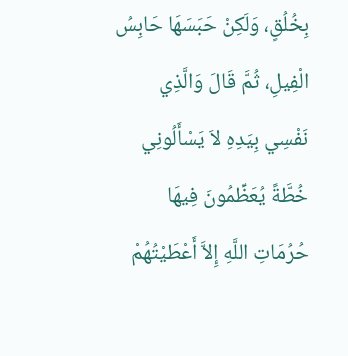بِخُلُقٍ، وَلَكِنْ حَبَسَهَا حَابِسُ الْفِيلِ، ثُمَّ قَالَ وَالَّذِي نَفْسِي بِيَدِهِ لاَ يَسْأَلُونِي خُطَّةً يُعَظِّمُونَ فِيهَا حُرُمَاتِ اللَّهِ إِلاَّ أَعْطَيْتُهُمْ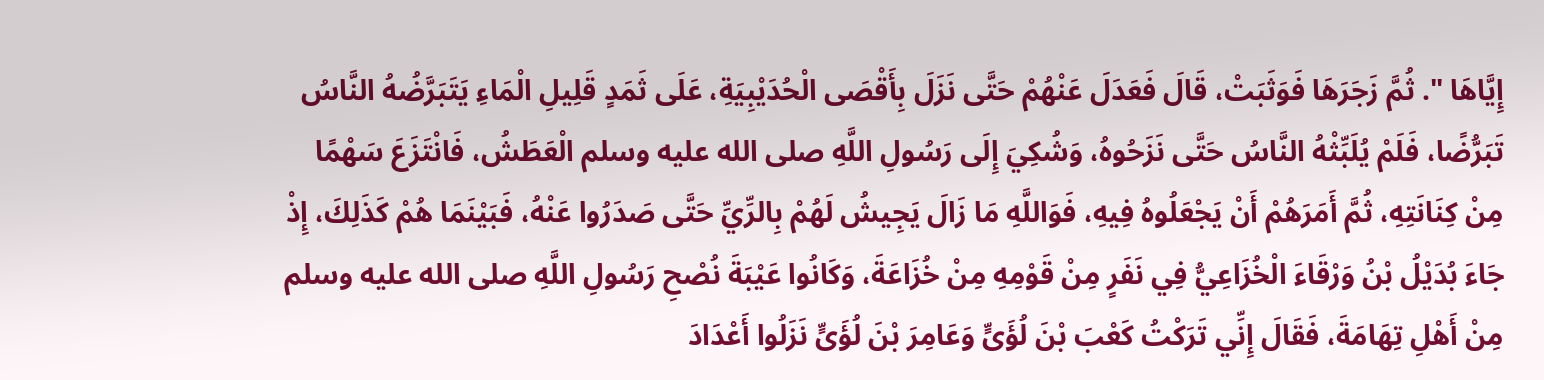إِيَّاهَا ". ثُمَّ زَجَرَهَا فَوَثَبَتْ، قَالَ فَعَدَلَ عَنْهُمْ حَتَّى نَزَلَ بِأَقْصَى الْحُدَيْبِيَةِ، عَلَى ثَمَدٍ قَلِيلِ الْمَاءِ يَتَبَرَّضُهُ النَّاسُ تَبَرُّضًا، فَلَمْ يُلَبِّثْهُ النَّاسُ حَتَّى نَزَحُوهُ، وَشُكِيَ إِلَى رَسُولِ اللَّهِ صلى الله عليه وسلم الْعَطَشُ، فَانْتَزَعَ سَهْمًا مِنْ كِنَانَتِهِ، ثُمَّ أَمَرَهُمْ أَنْ يَجْعَلُوهُ فِيهِ، فَوَاللَّهِ مَا زَالَ يَجِيشُ لَهُمْ بِالرِّيِّ حَتَّى صَدَرُوا عَنْهُ، فَبَيْنَمَا هُمْ كَذَلِكَ، إِذْ جَاءَ بُدَيْلُ بْنُ وَرْقَاءَ الْخُزَاعِيُّ فِي نَفَرٍ مِنْ قَوْمِهِ مِنْ خُزَاعَةَ، وَكَانُوا عَيْبَةَ نُصْحِ رَسُولِ اللَّهِ صلى الله عليه وسلم مِنْ أَهْلِ تِهَامَةَ، فَقَالَ إِنِّي تَرَكْتُ كَعْبَ بْنَ لُؤَىٍّ وَعَامِرَ بْنَ لُؤَىٍّ نَزَلُوا أَعْدَادَ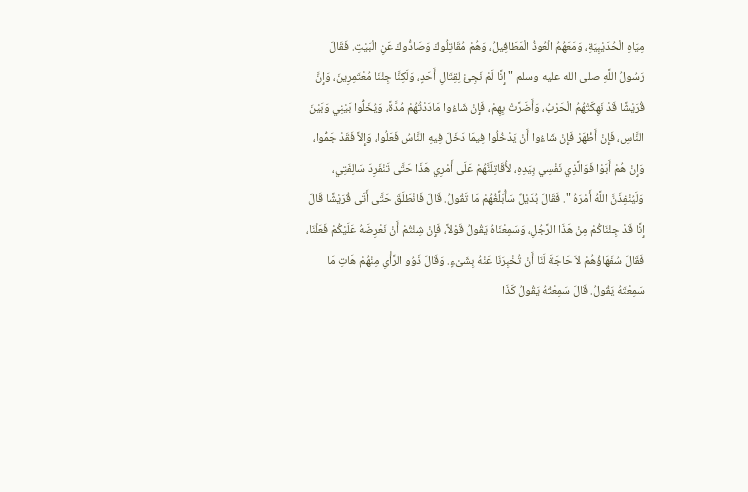مِيَاهِ الْحُدَيْبِيَةِ، وَمَعَهُمُ الْعُوذُ الْمَطَافِيلُ، وَهُمْ مُقَاتِلُوكَ وَصَادُّوكَ عَنِ الْبَيْتِ. فَقَالَ رَسُولُ اللَّهِ صلى الله عليه وسلم " إِنَّا لَمْ نَجِئْ لِقِتَالِ أَحَدٍ، وَلَكِنَّا جِئْنَا مُعْتَمِرِينَ، وَإِنَّ قُرَيْشًا قَدْ نَهِكَتْهُمُ الْحَرْبُ، وَأَضَرَّتْ بِهِمْ، فَإِنْ شَاءُوا مَادَدْتُهُمْ مُدَّةً، وَيُخَلُّوا بَيْنِي وَبَيْنَ النَّاسِ، فَإِنْ أَظْهَرْ فَإِنْ شَاءُوا أَنْ يَدْخُلُوا فِيمَا دَخَلَ فِيهِ النَّاسُ فَعَلُوا، وَإِلاَّ فَقَدْ جَمُّوا، وَإِنْ هُمْ أَبَوْا فَوَالَّذِي نَفْسِي بِيَدِهِ، لأُقَاتِلَنَّهُمْ عَلَى أَمْرِي هَذَا حَتَّى تَنْفَرِدَ سَالِفَتِي، وَلَيُنْفِذَنَّ اللَّهُ أَمْرَهُ ". فَقَالَ بُدَيْلٌ سَأُبَلِّغُهُمْ مَا تَقُولُ. قَالَ فَانْطَلَقَ حَتَّى أَتَى قُرَيْشًا قَالَ إِنَّا قَدْ جِئْنَاكُمْ مِنْ هَذَا الرَّجُلِ، وَسَمِعْنَاهُ يَقُولُ قَوْلاً، فَإِنْ شِئْتُمْ أَنْ نَعْرِضَهُ عَلَيْكُمْ فَعَلْنَا، فَقَالَ سُفَهَاؤُهُمْ لاَ حَاجَةَ لَنَا أَنْ تُخْبِرَنَا عَنْهُ بِشَىْءٍ. وَقَالَ ذَوُو الرَّأْىِ مِنْهُمْ هَاتِ مَا سَمِعْتَهُ يَقُولُ. قَالَ سَمِعْتُهُ يَقُولُ كَذَا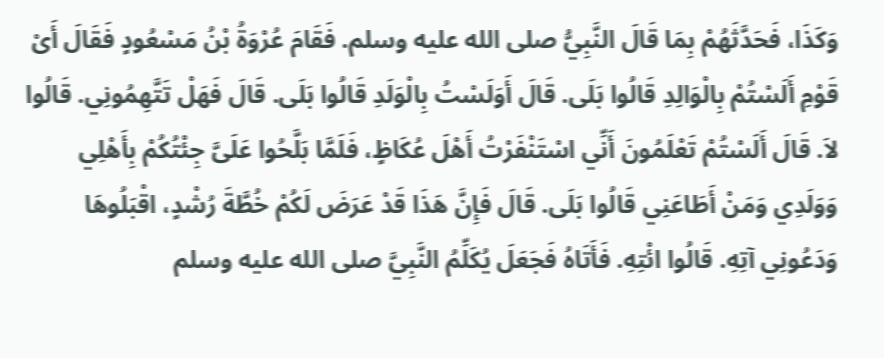وَكَذَا، فَحَدَّثَهُمْ بِمَا قَالَ النَّبِيُّ صلى الله عليه وسلم. فَقَامَ عُرْوَةُ بْنُ مَسْعُودٍ فَقَالَ أَىْ قَوْمِ أَلَسْتُمْ بِالْوَالِدِ قَالُوا بَلَى. قَالَ أَوَلَسْتُ بِالْوَلَدِ قَالُوا بَلَى. قَالَ فَهَلْ تَتَّهِمُونِي. قَالُوا لاَ. قَالَ أَلَسْتُمْ تَعْلَمُونَ أَنِّي اسْتَنْفَرْتُ أَهْلَ عُكَاظٍ، فَلَمَّا بَلَّحُوا عَلَىَّ جِئْتُكُمْ بِأَهْلِي وَوَلَدِي وَمَنْ أَطَاعَنِي قَالُوا بَلَى. قَالَ فَإِنَّ هَذَا قَدْ عَرَضَ لَكُمْ خُطَّةَ رُشْدٍ، اقْبَلُوهَا وَدَعُونِي آتِهِ. قَالُوا ائْتِهِ. فَأَتَاهُ فَجَعَلَ يُكَلِّمُ النَّبِيَّ صلى الله عليه وسلم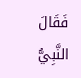فَقَالَ النَّبِيُّ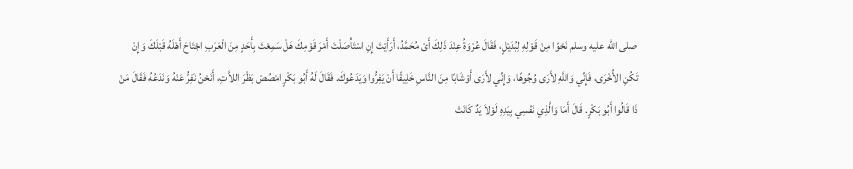صلى الله عليه وسلم نَحْوًا مِنْ قَوْلِهِ لِبُدَيْلٍ، فَقَالَ عُرْوَةُ عِنْدَ ذَلِكَ أَىْ مُحَمَّدُ، أَرَأَيْتَ إِنِ اسْتَأْصَلْتَ أَمْرَ قَوْمِكَ هَلْ سَمِعْتَ بِأَحَدٍ مِنَ الْعَرَبِ اجْتَاحَ أَهْلَهُ قَبْلَكَ وَإِنْ تَكُنِ الأُخْرَى، فَإِنِّي وَاللَّهِ لأَرَى وُجُوهًا، وَإِنِّي لأَرَى أَوْشَابًا مِنَ النَّاسِ خَلِيقًا أَنْ يَفِرُّوا وَيَدَعُوكَ. فَقَالَ لَهُ أَبُو بَكْرٍ امْصُصْ بَظْرَ اللاَّتِ، أَنَحْنُ نَفِرُّ عَنْهُ وَنَدَعُهُ فَقَالَ مَنْ ذَا قَالُوا أَبُو بَكْرٍ. قَالَ أَمَا وَالَّذِي نَفْسِي بِيَدِهِ لَوْلاَ يَدٌ كَانَتْ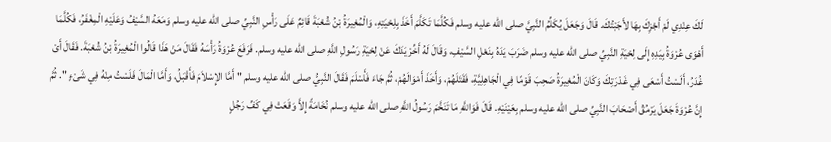لَكَ عِنْدِي لَمْ أَجْزِكَ بِهَا لأَجَبْتُكَ. قَالَ وَجَعَلَ يُكَلِّمُ النَّبِيَّ صلى الله عليه وسلم فَكُلَّمَا تَكَلَّمَ أَخَذَ بِلِحْيَتِهِ، وَالْمُغِيرَةُ بْنُ شُعْبَةَ قَائِمٌ عَلَى رَأْسِ النَّبِيِّ صلى الله عليه وسلم وَمَعَهُ السَّيْفُ وَعَلَيْهِ الْمِغْفَرُ، فَكُلَّمَا أَهْوَى عُرْوَةُ بِيَدِهِ إِلَى لِحْيَةِ النَّبِيِّ صلى الله عليه وسلم ضَرَبَ يَدَهُ بِنَعْلِ السَّيْفِ، وَقَالَ لَهُ أَخِّرْ يَدَكَ عَنْ لِحْيَةِ رَسُولِ اللَّهِ صلى الله عليه وسلم. فَرَفَعَ عُرْوَةُ رَأْسَهُ فَقَالَ مَنْ هَذَا قَالُوا الْمُغِيرَةُ بْنُ شُعْبَةَ. فَقَالَ أَىْ غُدَرُ، أَلَسْتُ أَسْعَى فِي غَدْرَتِكَ وَكَانَ الْمُغِيرَةُ صَحِبَ قَوْمًا فِي الْجَاهِلِيَّةِ، فَقَتَلَهُمْ، وَأَخَذَ أَمْوَالَهُمْ، ثُمَّ جَاءَ فَأَسْلَمَ فَقَالَ النَّبِيُّ صلى الله عليه وسلم " أَمَّا الإِسْلاَمَ فَأَقْبَلُ، وَأَمَّا الْمَالَ فَلَسْتُ مِنْهُ فِي شَىْءٍ ". ثُمَّ إِنَّ عُرْوَةَ جَعَلَ يَرْمُقُ أَصْحَابَ النَّبِيِّ صلى الله عليه وسلم بِعَيْنَيْهِ. قَالَ فَوَاللَّهِ مَا تَنَخَّمَ رَسُولُ اللَّهِ صلى الله عليه وسلم نُخَامَةً إِلاَّ وَقَعَتْ فِي كَفِّ رَجُلٍ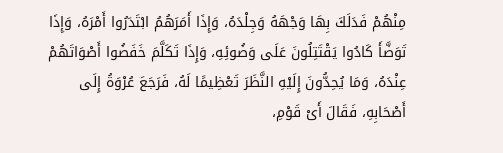مِنْهُمْ فَدَلَكَ بِهَا وَجْهَهُ وَجِلْدَهُ، وَإِذَا أَمَرَهُمُ ابْتَدَرُوا أَمْرَهُ، وَإِذَا تَوَضَّأَ كَادُوا يَقْتَتِلُونَ عَلَى وَضُوئِهِ، وَإِذَا تَكَلَّمَ خَفَضُوا أَصْوَاتَهُمْ عِنْدَهُ، وَمَا يُحِدُّونَ إِلَيْهِ النَّظَرَ تَعْظِيمًا لَهُ، فَرَجَعَ عُرْوَةُ إِلَى أَصْحَابِهِ، فَقَالَ أَىْ قَوْمِ،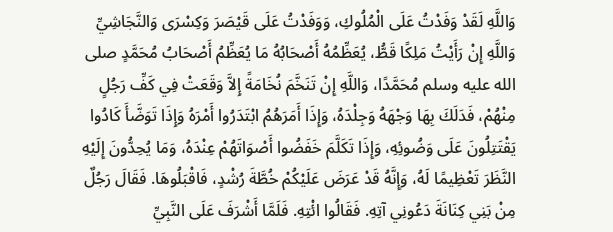وَاللَّهِ لَقَدْ وَفَدْتُ عَلَى الْمُلُوكِ، وَوَفَدْتُ عَلَى قَيْصَرَ وَكِسْرَى وَالنَّجَاشِيِّ وَاللَّهِ إِنْ رَأَيْتُ مَلِكًا قَطُّ، يُعَظِّمُهُ أَصْحَابُهُ مَا يُعَظِّمُ أَصْحَابُ مُحَمَّدٍ صلى الله عليه وسلم مُحَمَّدًا، وَاللَّهِ إِنْ تَنَخَّمَ نُخَامَةً إِلاَّ وَقَعَتْ فِي كَفِّ رَجُلٍ مِنْهُمْ، فَدَلَكَ بِهَا وَجْهَهُ وَجِلْدَهُ، وَإِذَا أَمَرَهُمُ ابْتَدَرُوا أَمْرَهُ وَإِذَا تَوَضَّأَ كَادُوا يَقْتَتِلُونَ عَلَى وَضُوئِهِ، وَإِذَا تَكَلَّمَ خَفَضُوا أَصْوَاتَهُمْ عِنْدَهُ، وَمَا يُحِدُّونَ إِلَيْهِ النَّظَرَ تَعْظِيمًا لَهُ، وَإِنَّهُ قَدْ عَرَضَ عَلَيْكُمْ خُطَّةَ رُشْدٍ، فَاقْبَلُوهَا. فَقَالَ رَجُلٌ مِنْ بَنِي كِنَانَةَ دَعُونِي آتِهِ. فَقَالُوا ائْتِهِ. فَلَمَّا أَشْرَفَ عَلَى النَّبِيِّ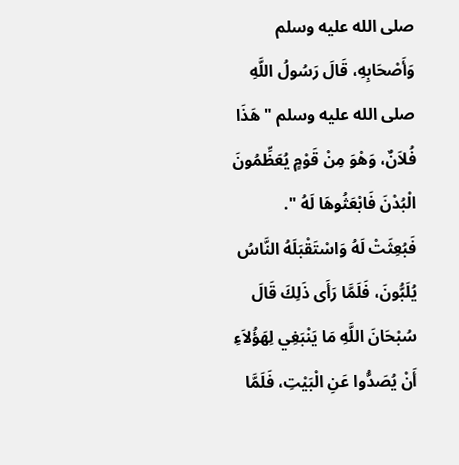صلى الله عليه وسلم وَأَصْحَابِهِ، قَالَ رَسُولُ اللَّهِ صلى الله عليه وسلم " هَذَا فُلاَنٌ، وَهْوَ مِنْ قَوْمٍ يُعَظِّمُونَ الْبُدْنَ فَابْعَثُوهَا لَهُ ". فَبُعِثَتْ لَهُ وَاسْتَقْبَلَهُ النَّاسُ يُلَبُّونَ، فَلَمَّا رَأَى ذَلِكَ قَالَ سُبْحَانَ اللَّهِ مَا يَنْبَغِي لِهَؤُلاَءِ أَنْ يُصَدُّوا عَنِ الْبَيْتِ، فَلَمَّا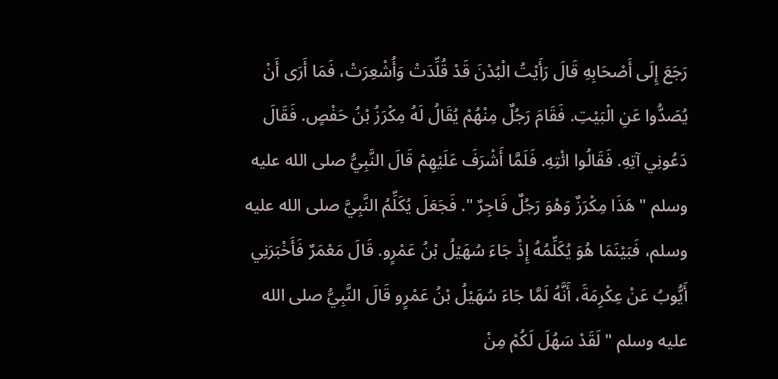رَجَعَ إِلَى أَصْحَابِهِ قَالَ رَأَيْتُ الْبُدْنَ قَدْ قُلِّدَتْ وَأُشْعِرَتْ، فَمَا أَرَى أَنْ يُصَدُّوا عَنِ الْبَيْتِ. فَقَامَ رَجُلٌ مِنْهُمْ يُقَالُ لَهُ مِكْرَزُ بْنُ حَفْصٍ. فَقَالَ دَعُونِي آتِهِ. فَقَالُوا ائْتِهِ. فَلَمَّا أَشْرَفَ عَلَيْهِمْ قَالَ النَّبِيُّ صلى الله عليه وسلم " هَذَا مِكْرَزٌ وَهْوَ رَجُلٌ فَاجِرٌ ". فَجَعَلَ يُكَلِّمُ النَّبِيَّ صلى الله عليه وسلم، فَبَيْنَمَا هُوَ يُكَلِّمُهُ إِذْ جَاءَ سُهَيْلُ بْنُ عَمْرٍو. قَالَ مَعْمَرٌ فَأَخْبَرَنِي أَيُّوبُ عَنْ عِكْرِمَةَ، أَنَّهُ لَمَّا جَاءَ سُهَيْلُ بْنُ عَمْرٍو قَالَ النَّبِيُّ صلى الله عليه وسلم " لَقَدْ سَهُلَ لَكُمْ مِنْ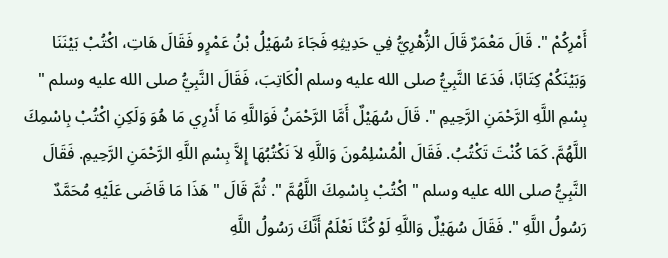أَمْرِكُمْ ". قَالَ مَعْمَرٌ قَالَ الزُّهْرِيُّ فِي حَدِيثِهِ فَجَاءَ سُهَيْلُ بْنُ عَمْرٍو فَقَالَ هَاتِ، اكْتُبْ بَيْنَنَا وَبَيْنَكُمْ كِتَابًا، فَدَعَا النَّبِيُّ صلى الله عليه وسلم الْكَاتِبَ، فَقَالَ النَّبِيُّ صلى الله عليه وسلم " بِسْمِ اللَّهِ الرَّحْمَنِ الرَّحِيمِ ". قَالَ سُهَيْلٌ أَمَّا الرَّحْمَنُ فَوَاللَّهِ مَا أَدْرِي مَا هُوَ وَلَكِنِ اكْتُبْ بِاسْمِكَ اللَّهُمَّ. كَمَا كُنْتَ تَكْتُبُ. فَقَالَ الْمُسْلِمُونَ وَاللَّهِ لاَ نَكْتُبُهَا إِلاَّ بِسْمِ اللَّهِ الرَّحْمَنِ الرَّحِيمِ. فَقَالَ النَّبِيُّ صلى الله عليه وسلم " اكْتُبْ بِاسْمِكَ اللَّهُمَّ ". ثُمَّ قَالَ " هَذَا مَا قَاضَى عَلَيْهِ مُحَمَّدٌ رَسُولُ اللَّهِ ". فَقَالَ سُهَيْلٌ وَاللَّهِ لَوْ كُنَّا نَعْلَمُ أَنَّكَ رَسُولُ اللَّهِ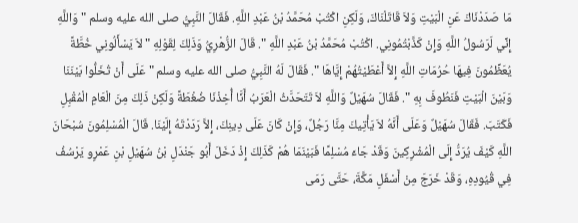مَا صَدَدْنَاكَ عَنِ الْبَيْتِ وَلاَ قَاتَلْنَاكَ، وَلَكِنِ اكْتُبْ مُحَمَّدُ بْنُ عَبْدِ اللَّهِ. فَقَالَ النَّبِيُّ صلى الله عليه وسلم " وَاللَّهِ إِنِّي لَرَسُولُ اللَّهِ وَإِنْ كَذَّبْتُمُونِي. اكْتُبْ مُحَمَّدُ بْنُ عَبْدِ اللَّهِ ". قَالَ الزُّهْرِيُّ وَذَلِكَ لِقَوْلِهِ " لاَ يَسْأَلُونِي خُطَّةً يُعَظِّمُونَ فِيهَا حُرُمَاتِ اللَّهِ إِلاَّ أَعْطَيْتُهُمْ إِيَّاهَا ". فَقَالَ لَهُ النَّبِيُّ صلى الله عليه وسلم " عَلَى أَنْ تُخَلُّوا بَيْنَنَا وَبَيْنَ الْبَيْتِ فَنَطُوفَ بِهِ ". فَقَالَ سُهَيْلٌ وَاللَّهِ لاَ تَتَحَدَّثُ الْعَرَبُ أَنَّا أُخِذْنَا ضُغْطَةً وَلَكِنْ ذَلِكَ مِنَ الْعَامِ الْمُقْبِلِ فَكَتَبَ. فَقَالَ سُهَيْلٌ وَعَلَى أَنَّهُ لاَ يَأْتِيكَ مِنَّا رَجُلٌ، وَإِنْ كَانَ عَلَى دِينِكَ، إِلاَّ رَدَدْتَهُ إِلَيْنَا. قَالَ الْمُسْلِمُونَ سُبْحَانَ اللَّهِ كَيْفَ يُرَدُّ إِلَى الْمُشْرِكِينَ وَقَدْ جَاءَ مُسْلِمًا فَبَيْنَمَا هُمْ كَذَلِكَ إِذْ دَخَلَ أَبُو جَنْدَلِ بْنُ سُهَيْلِ بْنِ عَمْرٍو يَرْسُفُ فِي قُيُودِهِ، وَقَدْ خَرَجَ مِنْ أَسْفَلِ مَكَّةَ، حَتَّى رَمَى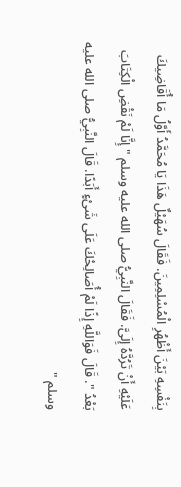بِنَفْسِهِ بَيْنَ أَظْهُرِ الْمُسْلِمِينَ. فَقَالَ سُهَيْلٌ هَذَا يَا مُحَمَّدُ أَوَّلُ مَا أُقَاضِيكَ عَلَيْهِ أَنْ تَرُدَّهُ إِلَىَّ. فَقَالَ النَّبِيُّ صلى الله عليه وسلم " إِنَّا لَمْ نَقْضِ الْكِتَابَ بَعْدُ ". قَالَ فَوَاللَّهِ إِذًا لَمْ أُصَالِحْكَ عَلَى شَىْءٍ أَبَدًا. قَالَ النَّبِيُّ صلى الله عليه وسلم "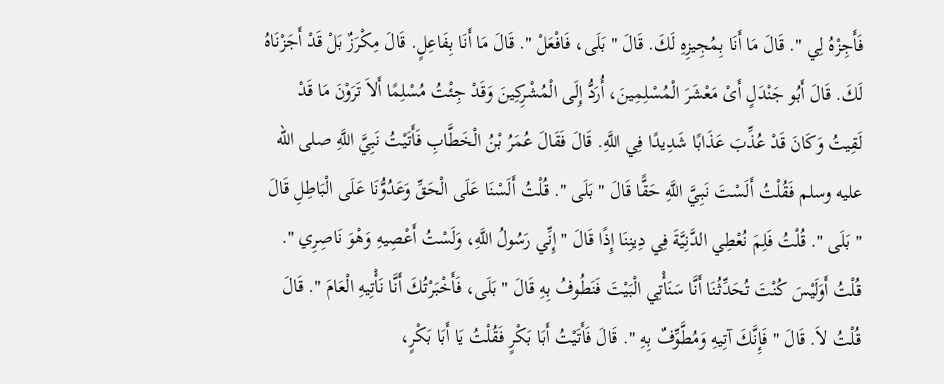فَأَجِزْهُ لِي ". قَالَ مَا أَنَا بِمُجِيزِهِ لَكَ. قَالَ " بَلَى، فَافْعَلْ ". قَالَ مَا أَنَا بِفَاعِلٍ. قَالَ مِكْرَزٌ بَلْ قَدْ أَجَزْنَاهُ لَكَ. قَالَ أَبُو جَنْدَلٍ أَىْ مَعْشَرَ الْمُسْلِمِينَ، أُرَدُّ إِلَى الْمُشْرِكِينَ وَقَدْ جِئْتُ مُسْلِمًا أَلاَ تَرَوْنَ مَا قَدْ لَقِيتُ وَكَانَ قَدْ عُذِّبَ عَذَابًا شَدِيدًا فِي اللَّهِ. قَالَ فَقَالَ عُمَرُ بْنُ الْخَطَّابِ فَأَتَيْتُ نَبِيَّ اللَّهِ صلى الله عليه وسلم فَقُلْتُ أَلَسْتَ نَبِيَّ اللَّهِ حَقًّا قَالَ " بَلَى ". قُلْتُ أَلَسْنَا عَلَى الْحَقِّ وَعَدُوُّنَا عَلَى الْبَاطِلِ قَالَ " بَلَى ". قُلْتُ فَلِمَ نُعْطِي الدَّنِيَّةَ فِي دِينِنَا إِذًا قَالَ " إِنِّي رَسُولُ اللَّهِ، وَلَسْتُ أَعْصِيهِ وَهْوَ نَاصِرِي ". قُلْتُ أَوَلَيْسَ كُنْتَ تُحَدِّثُنَا أَنَّا سَنَأْتِي الْبَيْتَ فَنَطُوفُ بِهِ قَالَ " بَلَى، فَأَخْبَرْتُكَ أَنَّا نَأْتِيهِ الْعَامَ ". قَالَ قُلْتُ لاَ. قَالَ " فَإِنَّكَ آتِيهِ وَمُطَّوِّفٌ بِهِ ". قَالَ فَأَتَيْتُ أَبَا بَكْرٍ فَقُلْتُ يَا أَبَا بَكْرٍ،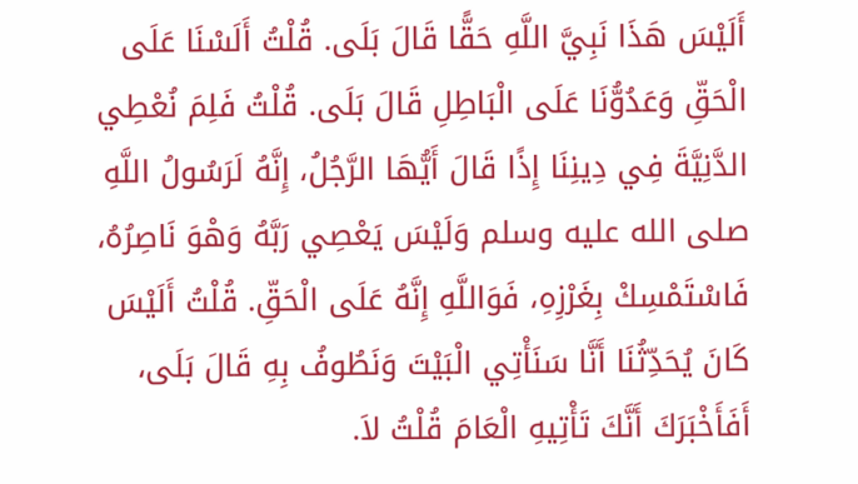أَلَيْسَ هَذَا نَبِيَّ اللَّهِ حَقًّا قَالَ بَلَى. قُلْتُ أَلَسْنَا عَلَى الْحَقِّ وَعَدُوُّنَا عَلَى الْبَاطِلِ قَالَ بَلَى. قُلْتُ فَلِمَ نُعْطِي الدَّنِيَّةَ فِي دِينِنَا إِذًا قَالَ أَيُّهَا الرَّجُلُ، إِنَّهُ لَرَسُولُ اللَّهِ صلى الله عليه وسلم وَلَيْسَ يَعْصِي رَبَّهُ وَهْوَ نَاصِرُهُ، فَاسْتَمْسِكْ بِغَرْزِهِ، فَوَاللَّهِ إِنَّهُ عَلَى الْحَقِّ. قُلْتُ أَلَيْسَ كَانَ يُحَدِّثُنَا أَنَّا سَنَأْتِي الْبَيْتَ وَنَطُوفُ بِهِ قَالَ بَلَى، أَفَأَخْبَرَكَ أَنَّكَ تَأْتِيهِ الْعَامَ قُلْتُ لاَ.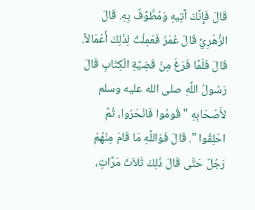قَالَ فَإِنَّكَ آتِيهِ وَمُطَّوِّفٌ بِهِ. قَالَ الزُّهْرِيِّ قَالَ عُمَرُ فَعَمِلْتُ لِذَلِكَ أَعْمَالاً. قَالَ فَلَمَّا فَرَغَ مِنْ قَضِيَّةِ الْكِتَابِ قَالَ رَسُولُ اللَّهِ صلى الله عليه وسلم لأَصْحَابِهِ " قُومُوا فَانْحَرُوا، ثُمَّ احْلِقُوا ". قَالَ فَوَاللَّهِ مَا قَامَ مِنْهُمْ رَجُلٌ حَتَّى قَالَ ذَلِكَ ثَلاَثَ مَرَّاتٍ،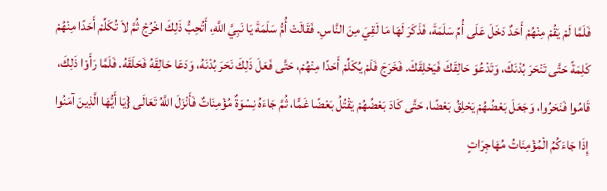فَلَمَّا لَمْ يَقُمْ مِنْهُمْ أَحَدٌ دَخَلَ عَلَى أُمِّ سَلَمَةَ، فَذَكَرَ لَهَا مَا لَقِيَ مِنَ النَّاسِ. فَقَالَتْ أُمُّ سَلَمَةَ يَا نَبِيَّ اللَّهِ، أَتُحِبُّ ذَلِكَ اخْرُجْ ثُمَّ لاَ تُكَلِّمْ أَحَدًا مِنْهُمْ كَلِمَةً حَتَّى تَنْحَرَ بُدْنَكَ، وَتَدْعُوَ حَالِقَكَ فَيَحْلِقَكَ. فَخَرَجَ فَلَمْ يُكَلِّمْ أَحَدًا مِنْهُمْ، حَتَّى فَعَلَ ذَلِكَ نَحَرَ بُدْنَهُ، وَدَعَا حَالِقَهُ فَحَلَقَهُ. فَلَمَّا رَأَوْا ذَلِكَ، قَامُوا فَنَحَرُوا، وَجَعَلَ بَعْضُهُمْ يَحْلِقُ بَعْضًا، حَتَّى كَادَ بَعْضُهُمْ يَقْتُلُ بَعْضًا غَمًّا، ثُمَّ جَاءَهُ نِسْوَةٌ مُؤْمِنَاتٌ فَأَنْزَلَ اللَّهُ تَعَالَى {يَا أَيُّهَا الَّذِينَ آمَنُوا إِذَا جَاءَكُمُ الْمُؤْمِنَاتُ مُهَاجِرَاتٍ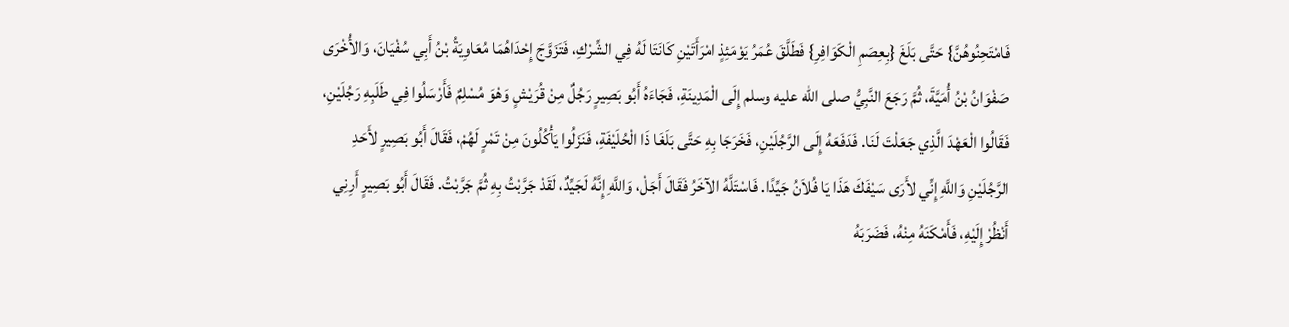فَامْتَحِنُوهُنَّ} حَتَّى بَلَغَ {بِعِصَمِ الْكَوَافِرِ} فَطَلَّقَ عُمَرُ يَوْمَئِذٍ امْرَأَتَيْنِ كَانَتَا لَهُ فِي الشِّرْكِ، فَتَزَوَّجَ إِحْدَاهُمَا مُعَاوِيَةُ بْنُ أَبِي سُفْيَانَ، وَالأُخْرَى صَفْوَانُ بْنُ أُمَيَّةَ، ثُمَّ رَجَعَ النَّبِيُّ صلى الله عليه وسلم إِلَى الْمَدِينَةِ، فَجَاءَهُ أَبُو بَصِيرٍ رَجُلٌ مِنْ قُرَيْشٍ وَهْوَ مُسْلِمٌ فَأَرْسَلُوا فِي طَلَبِهِ رَجُلَيْنِ، فَقَالُوا الْعَهْدَ الَّذِي جَعَلْتَ لَنَا. فَدَفَعَهُ إِلَى الرَّجُلَيْنِ، فَخَرَجَا بِهِ حَتَّى بَلَغَا ذَا الْحُلَيْفَةِ، فَنَزَلُوا يَأْكُلُونَ مِنْ تَمْرٍ لَهُمْ، فَقَالَ أَبُو بَصِيرٍ لأَحَدِ الرَّجُلَيْنِ وَاللَّهِ إِنِّي لأَرَى سَيْفَكَ هَذَا يَا فُلاَنُ جَيِّدًا. فَاسْتَلَّهُ الآخَرُ فَقَالَ أَجَلْ، وَاللَّهِ إِنَّهُ لَجَيِّدٌ، لَقَدْ جَرَّبْتُ بِهِ ثُمَّ جَرَّبْتُ. فَقَالَ أَبُو بَصِيرٍ أَرِنِي أَنْظُرْ إِلَيْهِ، فَأَمْكَنَهُ مِنْهُ، فَضَرَبَهُ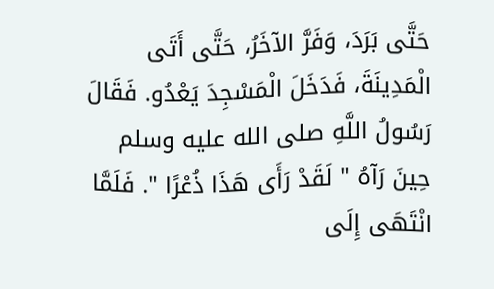حَتَّى بَرَدَ، وَفَرَّ الآخَرُ، حَتَّى أَتَى الْمَدِينَةَ، فَدَخَلَ الْمَسْجِدَ يَعْدُو. فَقَالَ رَسُولُ اللَّهِ صلى الله عليه وسلم حِينَ رَآهُ " لَقَدْ رَأَى هَذَا ذُعْرًا ". فَلَمَّا انْتَهَى إِلَى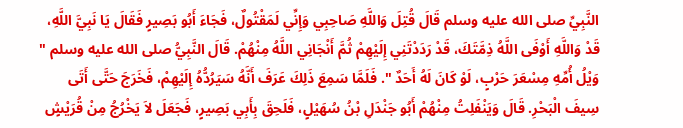النَّبِيِّ صلى الله عليه وسلم قَالَ قُتِلَ وَاللَّهِ صَاحِبِي وَإِنِّي لَمَقْتُولٌ، فَجَاءَ أَبُو بَصِيرٍ فَقَالَ يَا نَبِيَّ اللَّهِ، قَدْ وَاللَّهِ أَوْفَى اللَّهُ ذِمَّتَكَ، قَدْ رَدَدْتَنِي إِلَيْهِمْ ثُمَّ أَنْجَانِي اللَّهُ مِنْهُمْ. قَالَ النَّبِيُّ صلى الله عليه وسلم " وَيْلُ أُمِّهِ مِسْعَرَ حَرْبٍ، لَوْ كَانَ لَهُ أَحَدٌ ". فَلَمَّا سَمِعَ ذَلِكَ عَرَفَ أَنَّهُ سَيَرُدُّهُ إِلَيْهِمْ، فَخَرَجَ حَتَّى أَتَى سِيفَ الْبَحْرِ. قَالَ وَيَنْفَلِتُ مِنْهُمْ أَبُو جَنْدَلِ بْنُ سُهَيْلٍ، فَلَحِقَ بِأَبِي بَصِيرٍ، فَجَعَلَ لاَ يَخْرُجُ مِنْ قُرَيْشٍ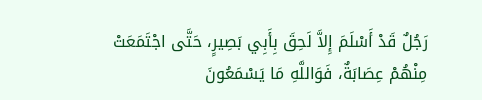رَجُلٌ قَدْ أَسْلَمَ إِلاَّ لَحِقَ بِأَبِي بَصِيرٍ، حَتَّى اجْتَمَعَتْ مِنْهُمْ عِصَابَةٌ، فَوَاللَّهِ مَا يَسْمَعُونَ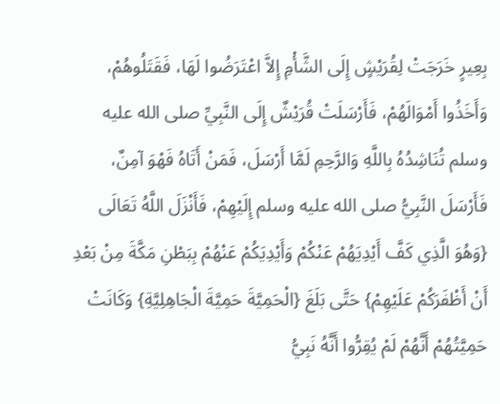بِعِيرٍ خَرَجَتْ لِقُرَيْشٍ إِلَى الشَّأْمِ إِلاَّ اعْتَرَضُوا لَهَا، فَقَتَلُوهُمْ، وَأَخَذُوا أَمْوَالَهُمْ، فَأَرْسَلَتْ قُرَيْشٌ إِلَى النَّبِيِّ صلى الله عليه وسلم تُنَاشِدُهُ بِاللَّهِ وَالرَّحِمِ لَمَّا أَرْسَلَ، فَمَنْ أَتَاهُ فَهْوَ آمِنٌ، فَأَرْسَلَ النَّبِيُّ صلى الله عليه وسلم إِلَيْهِمْ، فَأَنْزَلَ اللَّهُ تَعَالَى {وَهُوَ الَّذِي كَفَّ أَيْدِيَهُمْ عَنْكُمْ وَأَيْدِيَكُمْ عَنْهُمْ بِبَطْنِ مَكَّةَ مِنْ بَعْدِ أَنْ أَظْفَرَكُمْ عَلَيْهِمْ} حَتَّى بَلَغَ {الْحَمِيَّةَ حَمِيَّةَ الْجَاهِلِيَّةِ} وَكَانَتْ حَمِيَّتُهُمْ أَنَّهُمْ لَمْ يُقِرُّوا أَنَّهُ نَبِيُّ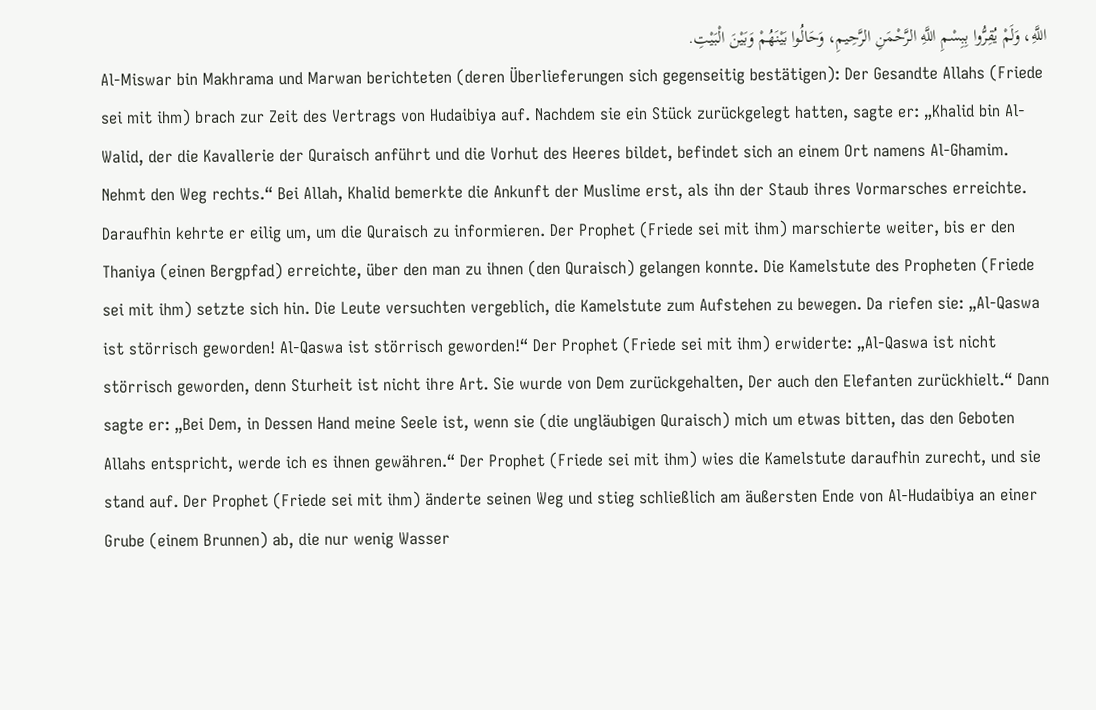اللَّهِ، وَلَمْ يُقِرُّوا بِبِسْمِ اللَّهِ الرَّحْمَنِ الرَّحِيمِ، وَحَالُوا بَيْنَهُمْ وَبَيْنَ الْبَيْتِ.
Al-Miswar bin Makhrama und Marwan berichteten (deren Überlieferungen sich gegenseitig bestätigen): Der Gesandte Allahs (Friede sei mit ihm) brach zur Zeit des Vertrags von Hudaibiya auf. Nachdem sie ein Stück zurückgelegt hatten, sagte er: „Khalid bin Al-Walid, der die Kavallerie der Quraisch anführt und die Vorhut des Heeres bildet, befindet sich an einem Ort namens Al-Ghamim. Nehmt den Weg rechts.“ Bei Allah, Khalid bemerkte die Ankunft der Muslime erst, als ihn der Staub ihres Vormarsches erreichte. Daraufhin kehrte er eilig um, um die Quraisch zu informieren. Der Prophet (Friede sei mit ihm) marschierte weiter, bis er den Thaniya (einen Bergpfad) erreichte, über den man zu ihnen (den Quraisch) gelangen konnte. Die Kamelstute des Propheten (Friede sei mit ihm) setzte sich hin. Die Leute versuchten vergeblich, die Kamelstute zum Aufstehen zu bewegen. Da riefen sie: „Al-Qaswa ist störrisch geworden! Al-Qaswa ist störrisch geworden!“ Der Prophet (Friede sei mit ihm) erwiderte: „Al-Qaswa ist nicht störrisch geworden, denn Sturheit ist nicht ihre Art. Sie wurde von Dem zurückgehalten, Der auch den Elefanten zurückhielt.“ Dann sagte er: „Bei Dem, in Dessen Hand meine Seele ist, wenn sie (die ungläubigen Quraisch) mich um etwas bitten, das den Geboten Allahs entspricht, werde ich es ihnen gewähren.“ Der Prophet (Friede sei mit ihm) wies die Kamelstute daraufhin zurecht, und sie stand auf. Der Prophet (Friede sei mit ihm) änderte seinen Weg und stieg schließlich am äußersten Ende von Al-Hudaibiya an einer Grube (einem Brunnen) ab, die nur wenig Wasser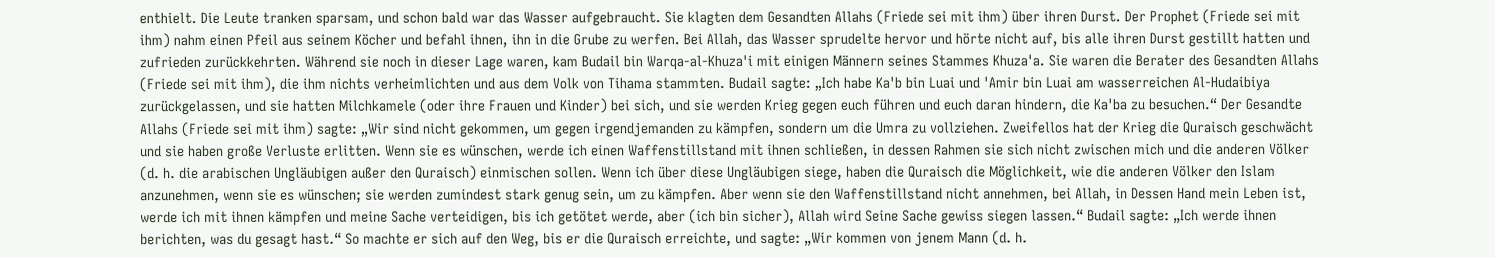enthielt. Die Leute tranken sparsam, und schon bald war das Wasser aufgebraucht. Sie klagten dem Gesandten Allahs (Friede sei mit ihm) über ihren Durst. Der Prophet (Friede sei mit ihm) nahm einen Pfeil aus seinem Köcher und befahl ihnen, ihn in die Grube zu werfen. Bei Allah, das Wasser sprudelte hervor und hörte nicht auf, bis alle ihren Durst gestillt hatten und zufrieden zurückkehrten. Während sie noch in dieser Lage waren, kam Budail bin Warqa-al-Khuza'i mit einigen Männern seines Stammes Khuza'a. Sie waren die Berater des Gesandten Allahs (Friede sei mit ihm), die ihm nichts verheimlichten und aus dem Volk von Tihama stammten. Budail sagte: „Ich habe Ka'b bin Luai und 'Amir bin Luai am wasserreichen Al-Hudaibiya zurückgelassen, und sie hatten Milchkamele (oder ihre Frauen und Kinder) bei sich, und sie werden Krieg gegen euch führen und euch daran hindern, die Ka'ba zu besuchen.“ Der Gesandte Allahs (Friede sei mit ihm) sagte: „Wir sind nicht gekommen, um gegen irgendjemanden zu kämpfen, sondern um die Umra zu vollziehen. Zweifellos hat der Krieg die Quraisch geschwächt und sie haben große Verluste erlitten. Wenn sie es wünschen, werde ich einen Waffenstillstand mit ihnen schließen, in dessen Rahmen sie sich nicht zwischen mich und die anderen Völker (d. h. die arabischen Ungläubigen außer den Quraisch) einmischen sollen. Wenn ich über diese Ungläubigen siege, haben die Quraisch die Möglichkeit, wie die anderen Völker den Islam anzunehmen, wenn sie es wünschen; sie werden zumindest stark genug sein, um zu kämpfen. Aber wenn sie den Waffenstillstand nicht annehmen, bei Allah, in Dessen Hand mein Leben ist, werde ich mit ihnen kämpfen und meine Sache verteidigen, bis ich getötet werde, aber (ich bin sicher), Allah wird Seine Sache gewiss siegen lassen.“ Budail sagte: „Ich werde ihnen berichten, was du gesagt hast.“ So machte er sich auf den Weg, bis er die Quraisch erreichte, und sagte: „Wir kommen von jenem Mann (d. h.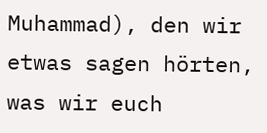Muhammad), den wir etwas sagen hörten, was wir euch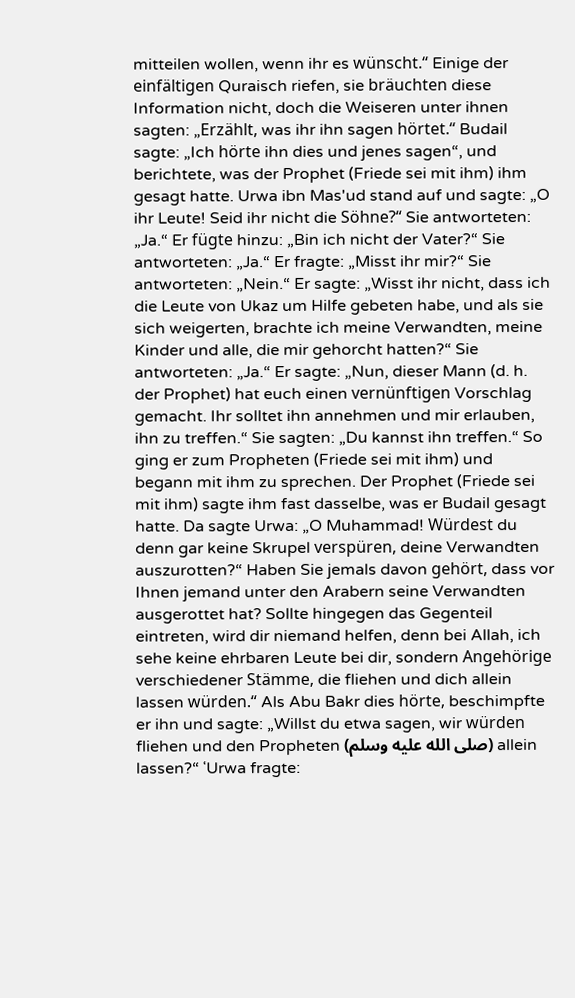mitteilen wollen, wenn ihr es wünscht.“ Einige der einfältigen Quraisch riefen, sie bräuchten diese Information nicht, doch die Weiseren unter ihnen sagten: „Erzählt, was ihr ihn sagen hörtet.“ Budail sagte: „Ich hörte ihn dies und jenes sagen“, und berichtete, was der Prophet (Friede sei mit ihm) ihm gesagt hatte. Urwa ibn Mas'ud stand auf und sagte: „O ihr Leute! Seid ihr nicht die Söhne?“ Sie antworteten: „Ja.“ Er fügte hinzu: „Bin ich nicht der Vater?“ Sie antworteten: „Ja.“ Er fragte: „Misst ihr mir?“ Sie antworteten: „Nein.“ Er sagte: „Wisst ihr nicht, dass ich die Leute von Ukaz um Hilfe gebeten habe, und als sie sich weigerten, brachte ich meine Verwandten, meine Kinder und alle, die mir gehorcht hatten?“ Sie antworteten: „Ja.“ Er sagte: „Nun, dieser Mann (d. h. der Prophet) hat euch einen vernünftigen Vorschlag gemacht. Ihr solltet ihn annehmen und mir erlauben, ihn zu treffen.“ Sie sagten: „Du kannst ihn treffen.“ So ging er zum Propheten (Friede sei mit ihm) und begann mit ihm zu sprechen. Der Prophet (Friede sei mit ihm) sagte ihm fast dasselbe, was er Budail gesagt hatte. Da sagte Urwa: „O Muhammad! Würdest du denn gar keine Skrupel verspüren, deine Verwandten auszurotten?“ Haben Sie jemals davon gehört, dass vor Ihnen jemand unter den Arabern seine Verwandten ausgerottet hat? Sollte hingegen das Gegenteil eintreten, wird dir niemand helfen, denn bei Allah, ich sehe keine ehrbaren Leute bei dir, sondern Angehörige verschiedener Stämme, die fliehen und dich allein lassen würden.“ Als Abu Bakr dies hörte, beschimpfte er ihn und sagte: „Willst du etwa sagen, wir würden fliehen und den Propheten (صلى الله عليه وسلم) allein lassen?“ ʿUrwa fragte: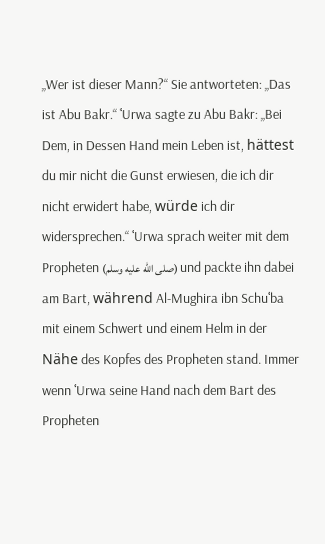„Wer ist dieser Mann?“ Sie antworteten: „Das ist Abu Bakr.“ ʿUrwa sagte zu Abu Bakr: „Bei Dem, in Dessen Hand mein Leben ist, hättest du mir nicht die Gunst erwiesen, die ich dir nicht erwidert habe, würde ich dir widersprechen.“ ʿUrwa sprach weiter mit dem Propheten (صلى الله عليه وسلم) und packte ihn dabei am Bart, während Al-Mughira ibn Schuʿba mit einem Schwert und einem Helm in der Nähe des Kopfes des Propheten stand. Immer wenn ʿUrwa seine Hand nach dem Bart des Propheten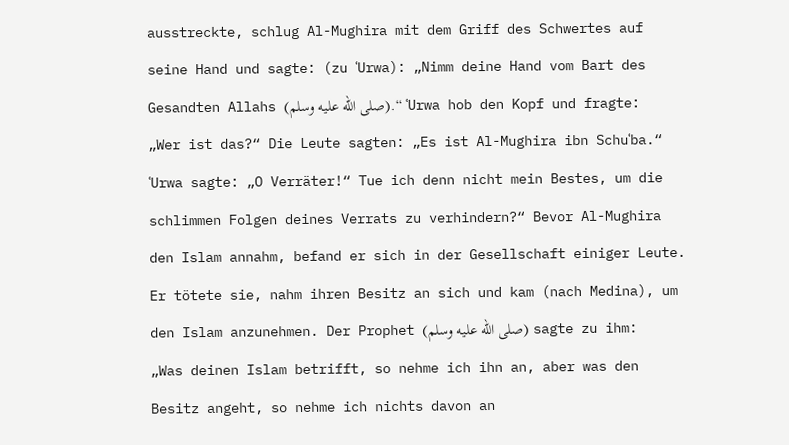ausstreckte, schlug Al-Mughira mit dem Griff des Schwertes auf seine Hand und sagte: (zu ʿUrwa): „Nimm deine Hand vom Bart des Gesandten Allahs (صلى الله عليه وسلم).“ ʿUrwa hob den Kopf und fragte: „Wer ist das?“ Die Leute sagten: „Es ist Al-Mughira ibn Schuʿba.“ ʿUrwa sagte: „O Verräter!“ Tue ich denn nicht mein Bestes, um die schlimmen Folgen deines Verrats zu verhindern?“ Bevor Al-Mughira den Islam annahm, befand er sich in der Gesellschaft einiger Leute. Er tötete sie, nahm ihren Besitz an sich und kam (nach Medina), um den Islam anzunehmen. Der Prophet (صلى الله عليه وسلم) sagte zu ihm: „Was deinen Islam betrifft, so nehme ich ihn an, aber was den Besitz angeht, so nehme ich nichts davon an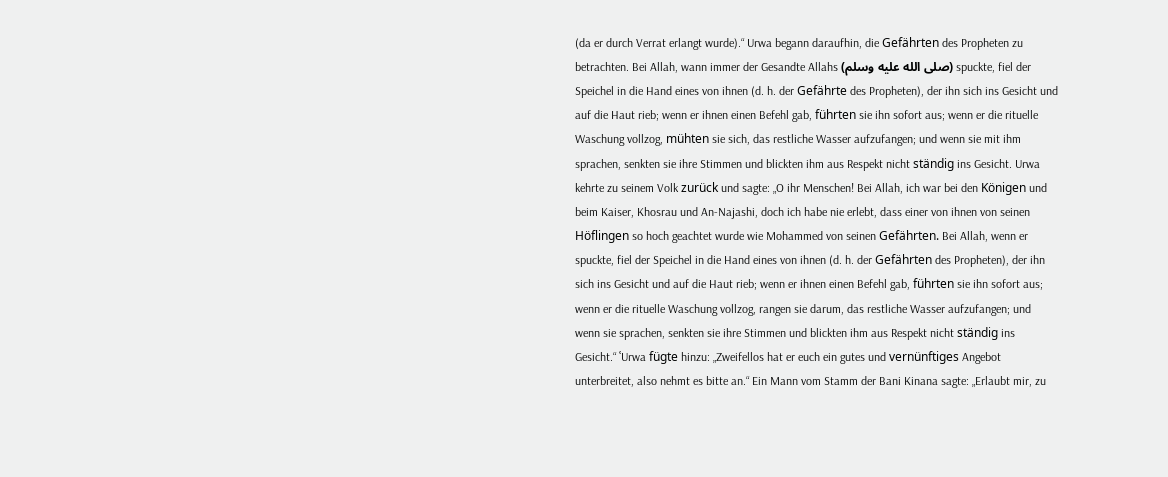(da er durch Verrat erlangt wurde).“ Urwa begann daraufhin, die Gefährten des Propheten zu betrachten. Bei Allah, wann immer der Gesandte Allahs (صلى الله عليه وسلم) spuckte, fiel der Speichel in die Hand eines von ihnen (d. h. der Gefährte des Propheten), der ihn sich ins Gesicht und auf die Haut rieb; wenn er ihnen einen Befehl gab, führten sie ihn sofort aus; wenn er die rituelle Waschung vollzog, mühten sie sich, das restliche Wasser aufzufangen; und wenn sie mit ihm sprachen, senkten sie ihre Stimmen und blickten ihm aus Respekt nicht ständig ins Gesicht. Urwa kehrte zu seinem Volk zurück und sagte: „O ihr Menschen! Bei Allah, ich war bei den Königen und beim Kaiser, Khosrau und An-Najashi, doch ich habe nie erlebt, dass einer von ihnen von seinen Höflingen so hoch geachtet wurde wie Mohammed von seinen Gefährten. Bei Allah, wenn er spuckte, fiel der Speichel in die Hand eines von ihnen (d. h. der Gefährten des Propheten), der ihn sich ins Gesicht und auf die Haut rieb; wenn er ihnen einen Befehl gab, führten sie ihn sofort aus; wenn er die rituelle Waschung vollzog, rangen sie darum, das restliche Wasser aufzufangen; und wenn sie sprachen, senkten sie ihre Stimmen und blickten ihm aus Respekt nicht ständig ins Gesicht.“ ʿUrwa fügte hinzu: „Zweifellos hat er euch ein gutes und vernünftiges Angebot unterbreitet, also nehmt es bitte an.“ Ein Mann vom Stamm der Bani Kinana sagte: „Erlaubt mir, zu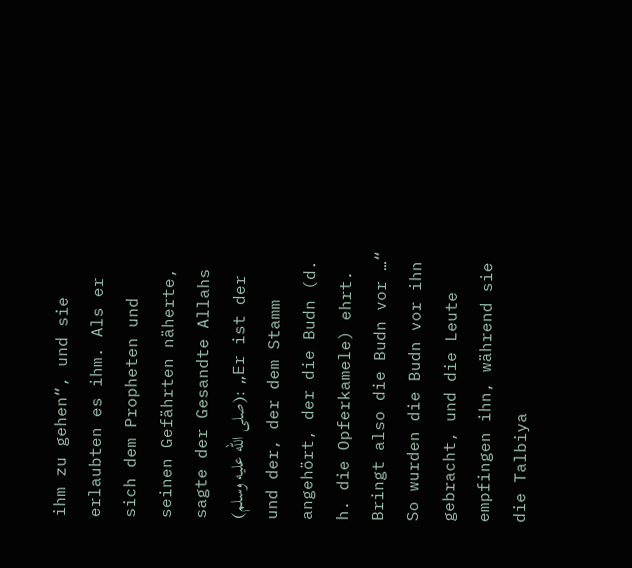ihm zu gehen“, und sie erlaubten es ihm. Als er sich dem Propheten und seinen Gefährten näherte, sagte der Gesandte Allahs (صلى الله عليه وسلم): „Er ist der und der, der dem Stamm angehört, der die Budn (d. h. die Opferkamele) ehrt. Bringt also die Budn vor …“ So wurden die Budn vor ihn gebracht, und die Leute empfingen ihn, während sie die Talbiya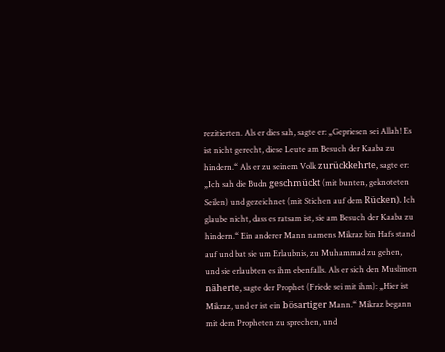rezitierten. Als er dies sah, sagte er: „Gepriesen sei Allah! Es ist nicht gerecht, diese Leute am Besuch der Kaaba zu hindern.“ Als er zu seinem Volk zurückkehrte, sagte er: „Ich sah die Budn geschmückt (mit bunten, geknoteten Seilen) und gezeichnet (mit Stichen auf dem Rücken). Ich glaube nicht, dass es ratsam ist, sie am Besuch der Kaaba zu hindern.“ Ein anderer Mann namens Mikraz bin Hafs stand auf und bat sie um Erlaubnis, zu Muhammad zu gehen, und sie erlaubten es ihm ebenfalls. Als er sich den Muslimen näherte, sagte der Prophet (Friede sei mit ihm): „Hier ist Mikraz, und er ist ein bösartiger Mann.“ Mikraz begann mit dem Propheten zu sprechen, und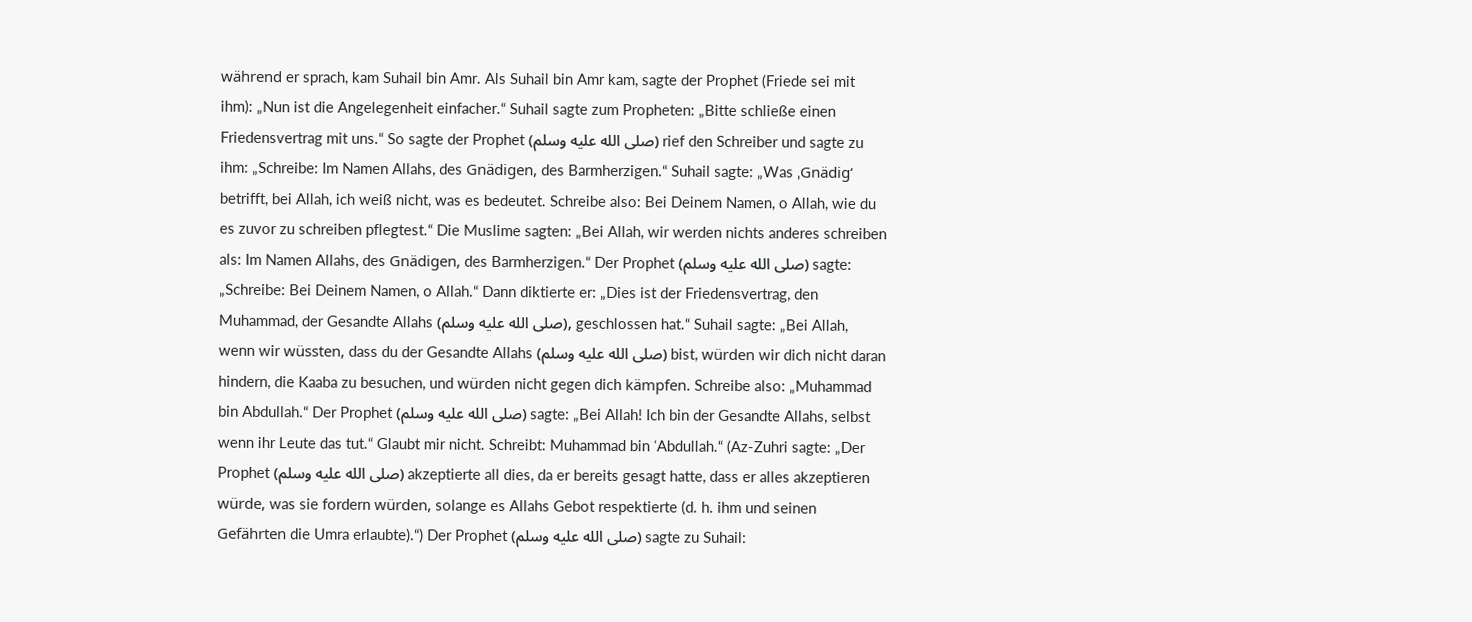während er sprach, kam Suhail bin Amr. Als Suhail bin Amr kam, sagte der Prophet (Friede sei mit ihm): „Nun ist die Angelegenheit einfacher.“ Suhail sagte zum Propheten: „Bitte schließe einen Friedensvertrag mit uns.“ So sagte der Prophet (صلى الله عليه وسلم) rief den Schreiber und sagte zu ihm: „Schreibe: Im Namen Allahs, des Gnädigen, des Barmherzigen.“ Suhail sagte: „Was ‚Gnädig‘ betrifft, bei Allah, ich weiß nicht, was es bedeutet. Schreibe also: Bei Deinem Namen, o Allah, wie du es zuvor zu schreiben pflegtest.“ Die Muslime sagten: „Bei Allah, wir werden nichts anderes schreiben als: Im Namen Allahs, des Gnädigen, des Barmherzigen.“ Der Prophet (صلى الله عليه وسلم) sagte: „Schreibe: Bei Deinem Namen, o Allah.“ Dann diktierte er: „Dies ist der Friedensvertrag, den Muhammad, der Gesandte Allahs (صلى الله عليه وسلم), geschlossen hat.“ Suhail sagte: „Bei Allah, wenn wir wüssten, dass du der Gesandte Allahs (صلى الله عليه وسلم) bist, würden wir dich nicht daran hindern, die Kaaba zu besuchen, und würden nicht gegen dich kämpfen. Schreibe also: „Muhammad bin Abdullah.“ Der Prophet (صلى الله عليه وسلم) sagte: „Bei Allah! Ich bin der Gesandte Allahs, selbst wenn ihr Leute das tut.“ Glaubt mir nicht. Schreibt: Muhammad bin ʿAbdullah.“ (Az-Zuhri sagte: „Der Prophet (صلى الله عليه وسلم) akzeptierte all dies, da er bereits gesagt hatte, dass er alles akzeptieren würde, was sie fordern würden, solange es Allahs Gebot respektierte (d. h. ihm und seinen Gefährten die Umra erlaubte).“) Der Prophet (صلى الله عليه وسلم) sagte zu Suhail: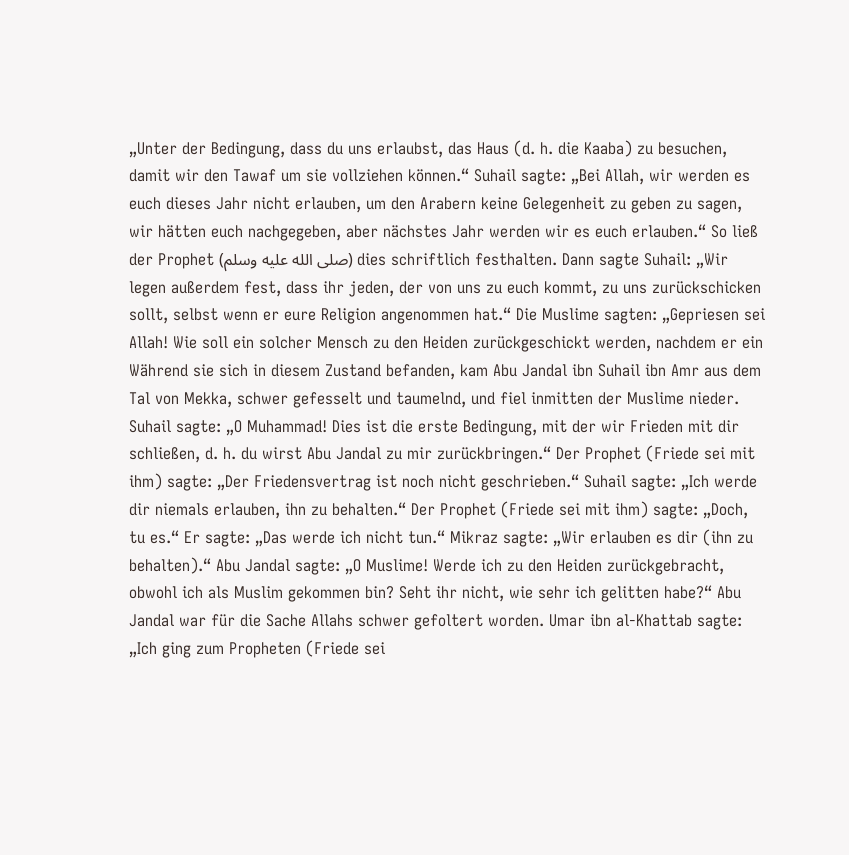„Unter der Bedingung, dass du uns erlaubst, das Haus (d. h. die Kaaba) zu besuchen, damit wir den Tawaf um sie vollziehen können.“ Suhail sagte: „Bei Allah, wir werden es euch dieses Jahr nicht erlauben, um den Arabern keine Gelegenheit zu geben zu sagen, wir hätten euch nachgegeben, aber nächstes Jahr werden wir es euch erlauben.“ So ließ der Prophet (صلى الله عليه وسلم) dies schriftlich festhalten. Dann sagte Suhail: „Wir legen außerdem fest, dass ihr jeden, der von uns zu euch kommt, zu uns zurückschicken sollt, selbst wenn er eure Religion angenommen hat.“ Die Muslime sagten: „Gepriesen sei Allah! Wie soll ein solcher Mensch zu den Heiden zurückgeschickt werden, nachdem er ein Während sie sich in diesem Zustand befanden, kam Abu Jandal ibn Suhail ibn Amr aus dem Tal von Mekka, schwer gefesselt und taumelnd, und fiel inmitten der Muslime nieder. Suhail sagte: „O Muhammad! Dies ist die erste Bedingung, mit der wir Frieden mit dir schließen, d. h. du wirst Abu Jandal zu mir zurückbringen.“ Der Prophet (Friede sei mit ihm) sagte: „Der Friedensvertrag ist noch nicht geschrieben.“ Suhail sagte: „Ich werde dir niemals erlauben, ihn zu behalten.“ Der Prophet (Friede sei mit ihm) sagte: „Doch, tu es.“ Er sagte: „Das werde ich nicht tun.“ Mikraz sagte: „Wir erlauben es dir (ihn zu behalten).“ Abu Jandal sagte: „O Muslime! Werde ich zu den Heiden zurückgebracht, obwohl ich als Muslim gekommen bin? Seht ihr nicht, wie sehr ich gelitten habe?“ Abu Jandal war für die Sache Allahs schwer gefoltert worden. Umar ibn al-Khattab sagte: „Ich ging zum Propheten (Friede sei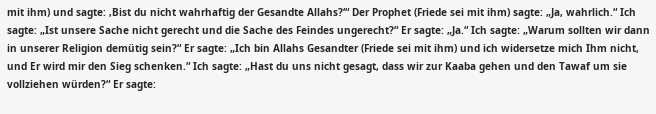mit ihm) und sagte: ‚Bist du nicht wahrhaftig der Gesandte Allahs?‘“ Der Prophet (Friede sei mit ihm) sagte: „Ja, wahrlich.“ Ich sagte: „Ist unsere Sache nicht gerecht und die Sache des Feindes ungerecht?“ Er sagte: „Ja.“ Ich sagte: „Warum sollten wir dann in unserer Religion demütig sein?“ Er sagte: „Ich bin Allahs Gesandter (Friede sei mit ihm) und ich widersetze mich Ihm nicht, und Er wird mir den Sieg schenken.“ Ich sagte: „Hast du uns nicht gesagt, dass wir zur Kaaba gehen und den Tawaf um sie vollziehen würden?“ Er sagte: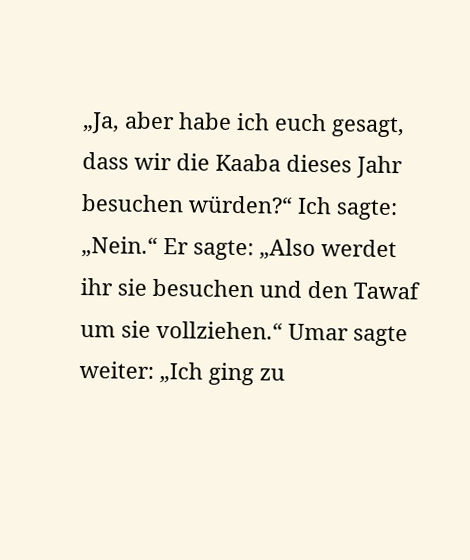„Ja, aber habe ich euch gesagt, dass wir die Kaaba dieses Jahr besuchen würden?“ Ich sagte: „Nein.“ Er sagte: „Also werdet ihr sie besuchen und den Tawaf um sie vollziehen.“ Umar sagte weiter: „Ich ging zu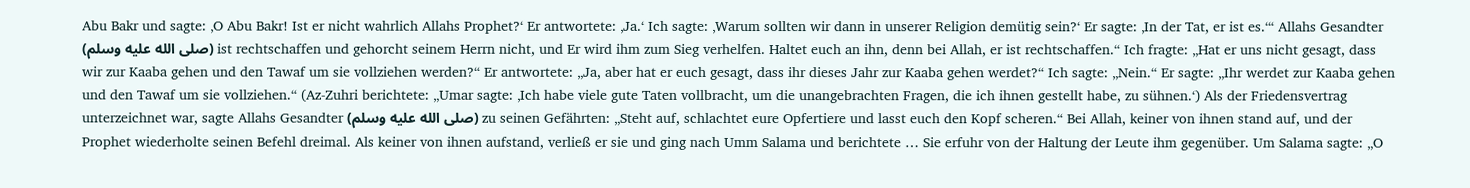Abu Bakr und sagte: ‚O Abu Bakr! Ist er nicht wahrlich Allahs Prophet?‘ Er antwortete: ‚Ja.‘ Ich sagte: ‚Warum sollten wir dann in unserer Religion demütig sein?‘ Er sagte: ‚In der Tat, er ist es.‘“ Allahs Gesandter (صلى الله عليه وسلم) ist rechtschaffen und gehorcht seinem Herrn nicht, und Er wird ihm zum Sieg verhelfen. Haltet euch an ihn, denn bei Allah, er ist rechtschaffen.“ Ich fragte: „Hat er uns nicht gesagt, dass wir zur Kaaba gehen und den Tawaf um sie vollziehen werden?“ Er antwortete: „Ja, aber hat er euch gesagt, dass ihr dieses Jahr zur Kaaba gehen werdet?“ Ich sagte: „Nein.“ Er sagte: „Ihr werdet zur Kaaba gehen und den Tawaf um sie vollziehen.“ (Az-Zuhri berichtete: „Umar sagte: ‚Ich habe viele gute Taten vollbracht, um die unangebrachten Fragen, die ich ihnen gestellt habe, zu sühnen.‘) Als der Friedensvertrag unterzeichnet war, sagte Allahs Gesandter (صلى الله عليه وسلم) zu seinen Gefährten: „Steht auf, schlachtet eure Opfertiere und lasst euch den Kopf scheren.“ Bei Allah, keiner von ihnen stand auf, und der Prophet wiederholte seinen Befehl dreimal. Als keiner von ihnen aufstand, verließ er sie und ging nach Umm Salama und berichtete … Sie erfuhr von der Haltung der Leute ihm gegenüber. Um Salama sagte: „O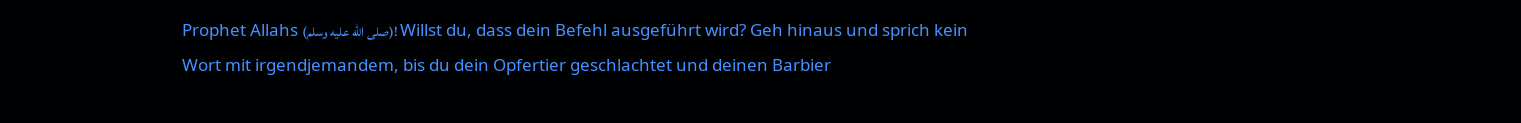Prophet Allahs (صلى الله عليه وسلم)! Willst du, dass dein Befehl ausgeführt wird? Geh hinaus und sprich kein Wort mit irgendjemandem, bis du dein Opfertier geschlachtet und deinen Barbier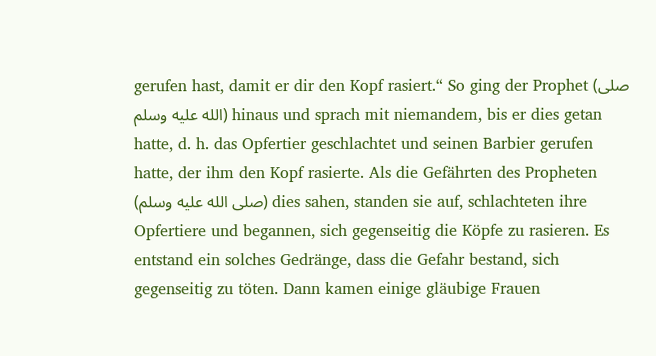gerufen hast, damit er dir den Kopf rasiert.“ So ging der Prophet (صلى الله عليه وسلم) hinaus und sprach mit niemandem, bis er dies getan hatte, d. h. das Opfertier geschlachtet und seinen Barbier gerufen hatte, der ihm den Kopf rasierte. Als die Gefährten des Propheten (صلى الله عليه وسلم) dies sahen, standen sie auf, schlachteten ihre Opfertiere und begannen, sich gegenseitig die Köpfe zu rasieren. Es entstand ein solches Gedränge, dass die Gefahr bestand, sich gegenseitig zu töten. Dann kamen einige gläubige Frauen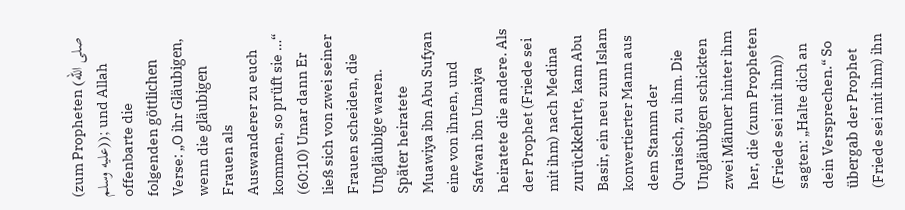(zum Propheten (صلى الله عليه وسلم)); und Allah offenbarte die folgenden göttlichen Verse: „O ihr Gläubigen, wenn die gläubigen Frauen als Auswanderer zu euch kommen, so prüft sie …“ (60:10) Umar dann Er ließ sich von zwei seiner Frauen scheiden, die Ungläubige waren. Später heiratete Muawiya ibn Abu Sufyan eine von ihnen, und Safwan ibn Umaiya heiratete die andere. Als der Prophet (Friede sei mit ihm) nach Medina zurückkehrte, kam Abu Basir, ein neu zum Islam konvertierter Mann aus dem Stamm der Quraisch, zu ihm. Die Ungläubigen schickten zwei Männer hinter ihm her, die (zum Propheten (Friede sei mit ihm)) sagten: „Halte dich an dein Versprechen.“ So übergab der Prophet (Friede sei mit ihm) ihn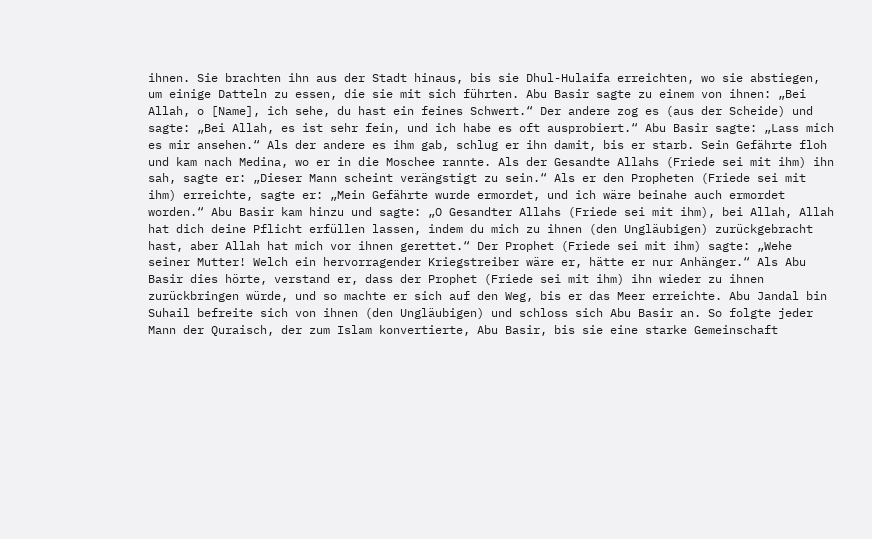ihnen. Sie brachten ihn aus der Stadt hinaus, bis sie Dhul-Hulaifa erreichten, wo sie abstiegen, um einige Datteln zu essen, die sie mit sich führten. Abu Basir sagte zu einem von ihnen: „Bei Allah, o [Name], ich sehe, du hast ein feines Schwert.“ Der andere zog es (aus der Scheide) und sagte: „Bei Allah, es ist sehr fein, und ich habe es oft ausprobiert.“ Abu Basir sagte: „Lass mich es mir ansehen.“ Als der andere es ihm gab, schlug er ihn damit, bis er starb. Sein Gefährte floh und kam nach Medina, wo er in die Moschee rannte. Als der Gesandte Allahs (Friede sei mit ihm) ihn sah, sagte er: „Dieser Mann scheint verängstigt zu sein.“ Als er den Propheten (Friede sei mit ihm) erreichte, sagte er: „Mein Gefährte wurde ermordet, und ich wäre beinahe auch ermordet worden.“ Abu Basir kam hinzu und sagte: „O Gesandter Allahs (Friede sei mit ihm), bei Allah, Allah hat dich deine Pflicht erfüllen lassen, indem du mich zu ihnen (den Ungläubigen) zurückgebracht hast, aber Allah hat mich vor ihnen gerettet.“ Der Prophet (Friede sei mit ihm) sagte: „Wehe seiner Mutter! Welch ein hervorragender Kriegstreiber wäre er, hätte er nur Anhänger.“ Als Abu Basir dies hörte, verstand er, dass der Prophet (Friede sei mit ihm) ihn wieder zu ihnen zurückbringen würde, und so machte er sich auf den Weg, bis er das Meer erreichte. Abu Jandal bin Suhail befreite sich von ihnen (den Ungläubigen) und schloss sich Abu Basir an. So folgte jeder Mann der Quraisch, der zum Islam konvertierte, Abu Basir, bis sie eine starke Gemeinschaft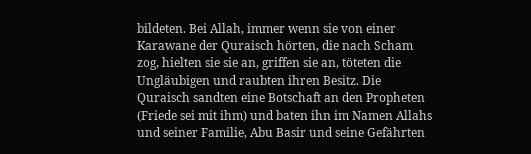bildeten. Bei Allah, immer wenn sie von einer Karawane der Quraisch hörten, die nach Scham zog, hielten sie sie an, griffen sie an, töteten die Ungläubigen und raubten ihren Besitz. Die Quraisch sandten eine Botschaft an den Propheten (Friede sei mit ihm) und baten ihn im Namen Allahs und seiner Familie, Abu Basir und seine Gefährten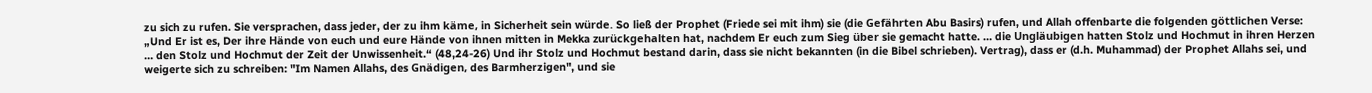zu sich zu rufen. Sie versprachen, dass jeder, der zu ihm käme, in Sicherheit sein würde. So ließ der Prophet (Friede sei mit ihm) sie (die Gefährten Abu Basirs) rufen, und Allah offenbarte die folgenden göttlichen Verse: „Und Er ist es, Der ihre Hände von euch und eure Hände von ihnen mitten in Mekka zurückgehalten hat, nachdem Er euch zum Sieg über sie gemacht hatte. … die Ungläubigen hatten Stolz und Hochmut in ihren Herzen … den Stolz und Hochmut der Zeit der Unwissenheit.“ (48,24-26) Und ihr Stolz und Hochmut bestand darin, dass sie nicht bekannten (in die Bibel schrieben). Vertrag), dass er (d.h. Muhammad) der Prophet Allahs sei, und weigerte sich zu schreiben: "Im Namen Allahs, des Gnädigen, des Barmherzigen", und sie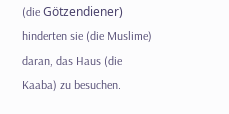(die Götzendiener) hinderten sie (die Muslime) daran, das Haus (die Kaaba) zu besuchen.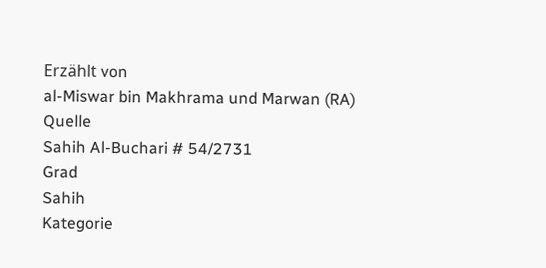Erzählt von
al-Miswar bin Makhrama und Marwan (RA)
Quelle
Sahih Al-Buchari # 54/2731
Grad
Sahih
Kategorie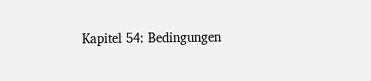Kapitel 54: Bedingungen